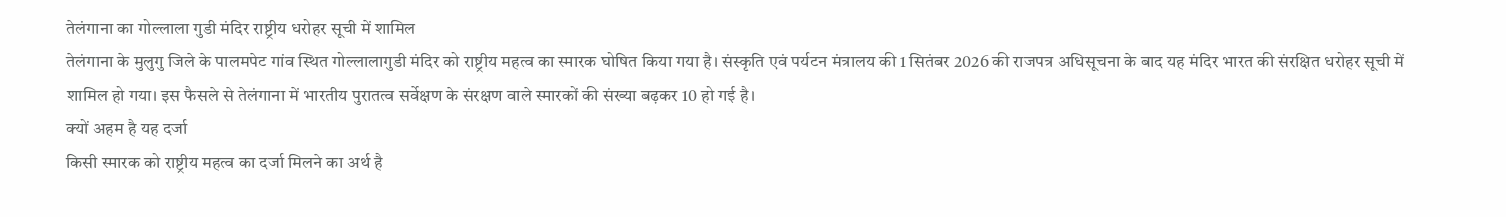तेलंगाना का गोल्लाला गुडी मंदिर राष्ट्रीय धरोहर सूची में शामिल
तेलंगाना के मुलुगु जिले के पालमपेट गांव स्थित गोल्लालागुडी मंदिर को राष्ट्रीय महत्व का स्मारक घोषित किया गया है। संस्कृति एवं पर्यटन मंत्रालय की 1 सितंबर 2026 की राजपत्र अधिसूचना के बाद यह मंदिर भारत की संरक्षित धरोहर सूची में शामिल हो गया। इस फैसले से तेलंगाना में भारतीय पुरातत्व सर्वेक्षण के संरक्षण वाले स्मारकों की संख्या बढ़कर 10 हो गई है।
क्यों अहम है यह दर्जा
किसी स्मारक को राष्ट्रीय महत्व का दर्जा मिलने का अर्थ है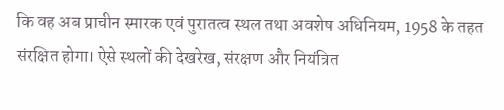कि वह अब प्राचीन स्मारक एवं पुरातत्व स्थल तथा अवशेष अधिनियम, 1958 के तहत संरक्षित होगा। ऐसे स्थलों की देखरेख, संरक्षण और नियंत्रित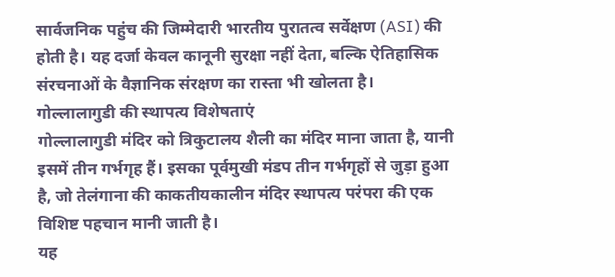सार्वजनिक पहुंच की जिम्मेदारी भारतीय पुरातत्व सर्वेक्षण (ASI) की होती है। यह दर्जा केवल कानूनी सुरक्षा नहीं देता, बल्कि ऐतिहासिक संरचनाओं के वैज्ञानिक संरक्षण का रास्ता भी खोलता है।
गोल्लालागुडी की स्थापत्य विशेषताएं
गोल्लालागुडी मंदिर को त्रिकुटालय शैली का मंदिर माना जाता है, यानी इसमें तीन गर्भगृह हैं। इसका पूर्वमुखी मंडप तीन गर्भगृहों से जुड़ा हुआ है, जो तेलंगाना की काकतीयकालीन मंदिर स्थापत्य परंपरा की एक विशिष्ट पहचान मानी जाती है।
यह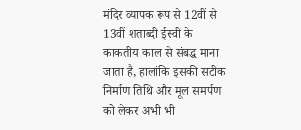मंदिर व्यापक रूप से 12वीं से 13वीं शताब्दी ईस्वी के काकतीय काल से संबद्ध माना जाता है, हालांकि इसकी सटीक निर्माण तिथि और मूल समर्पण को लेकर अभी भी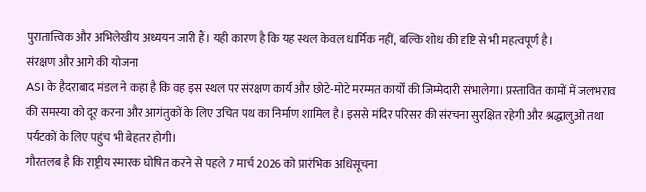पुरातात्त्विक और अभिलेखीय अध्ययन जारी हैं। यही कारण है कि यह स्थल केवल धार्मिक नहीं, बल्कि शोध की दृष्टि से भी महत्वपूर्ण है।
संरक्षण और आगे की योजना
ASI के हैदराबाद मंडल ने कहा है कि वह इस स्थल पर संरक्षण कार्य और छोटे-मोटे मरम्मत कार्यों की जिम्मेदारी संभालेगा। प्रस्तावित कामों में जलभराव की समस्या को दूर करना और आगंतुकों के लिए उचित पथ का निर्माण शामिल है। इससे मंदिर परिसर की संरचना सुरक्षित रहेगी और श्रद्धालुओं तथा पर्यटकों के लिए पहुंच भी बेहतर होगी।
गौरतलब है कि राष्ट्रीय स्मारक घोषित करने से पहले 7 मार्च 2026 को प्रारंभिक अधिसूचना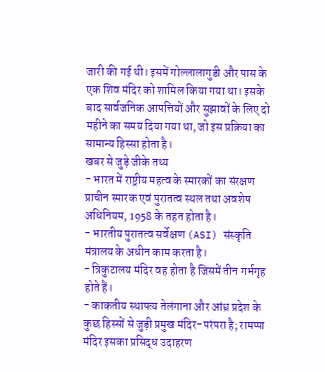जारी की गई थी। इसमें गोल्लालागुडी और पास के एक शिव मंदिर को शामिल किया गया था। इसके बाद सार्वजनिक आपत्तियों और सुझावों के लिए दो महीने का समय दिया गया था, जो इस प्रक्रिया का सामान्य हिस्सा होता है।
खबर से जुड़े जीके तथ्य
- भारत में राष्ट्रीय महत्व के स्मारकों का संरक्षण प्राचीन स्मारक एवं पुरातत्व स्थल तथा अवशेष अधिनियम, 1958 के तहत होता है।
- भारतीय पुरातत्व सर्वेक्षण (ASI) संस्कृति मंत्रालय के अधीन काम करता है।
- त्रिकुटालय मंदिर वह होता है जिसमें तीन गर्भगृह होते हैं।
- काकतीय स्थापत्य तेलंगाना और आंध्र प्रदेश के कुछ हिस्सों से जुड़ी प्रमुख मंदिर-परंपरा है; रामप्पा मंदिर इसका प्रसिद्ध उदाहरण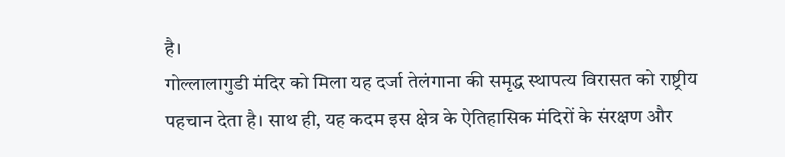है।
गोल्लालागुडी मंदिर को मिला यह दर्जा तेलंगाना की समृद्ध स्थापत्य विरासत को राष्ट्रीय पहचान देता है। साथ ही, यह कदम इस क्षेत्र के ऐतिहासिक मंदिरों के संरक्षण और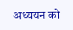अध्ययन को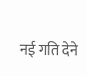नई गति देने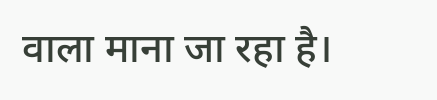वाला माना जा रहा है।